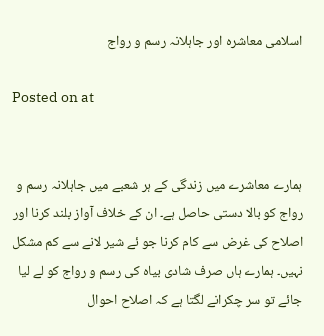اسلامی معاشرہ اور جاہلانہ رسم و رواج

Posted on at


ہمارے معاشرے میں زندگی کے ہر شعبے میں جاہلانہ رسم و رواج کو بالا دستی حاصل ہے۔ ان کے خلاف آواز بلند کرنا اور اصلاح کی غرض سے کام کرنا جو ئے شیر لانے سے کم مشکل نہیں۔ ہمارے ہاں صرف شادی بیاہ کی رسم و رواج کو لے لیا جائے تو سر چکرانے لگتا ہے کہ اصلاح احوال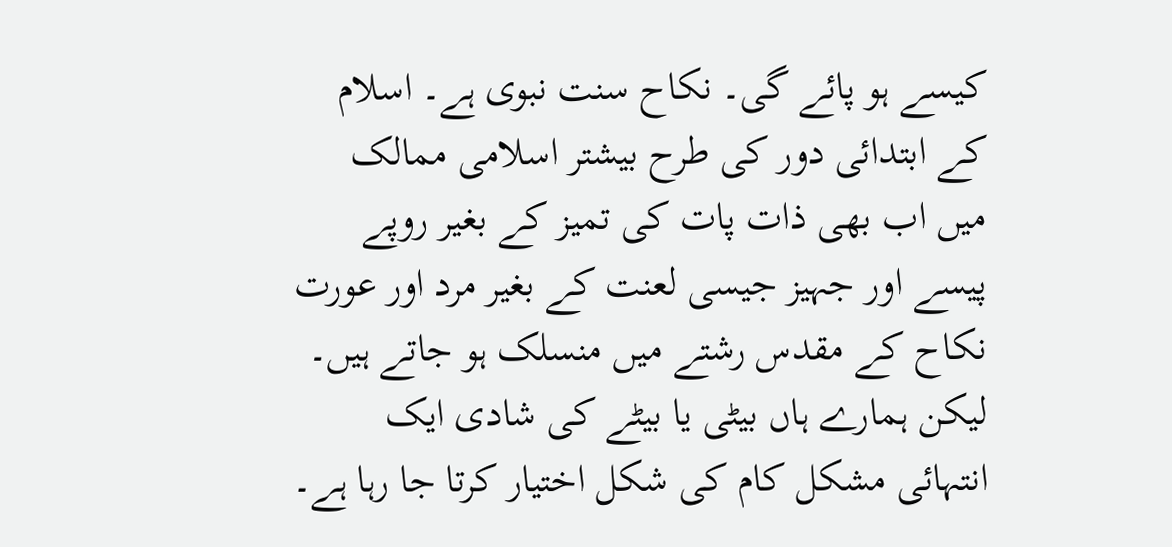کیسے ہو پائے گی۔ نکاح سنت نبوی ہے۔ اسلام کے ابتدائی دور کی طرح بیشتر اسلامی ممالک میں اب بھی ذات پات کی تمیز کے بغیر روپے پیسے اور جہیز جیسی لعنت کے بغیر مرد اور عورت نکاح کے مقدس رشتے میں منسلک ہو جاتے ہیں۔ لیکن ہمارے ہاں بیٹی یا بیٹے کی شادی ایک انتہائی مشکل کام کی شکل اختیار کرتا جا رہا ہے۔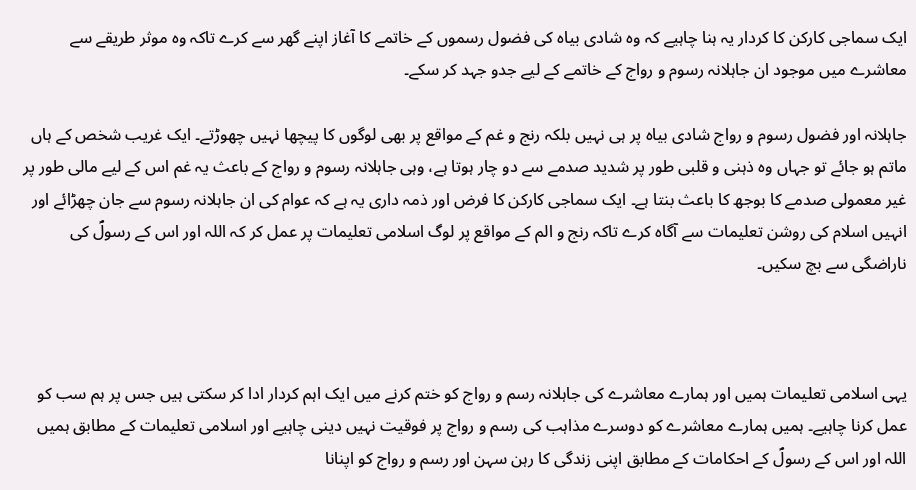ایک سماجی کارکن کا کردار یہ ہنا چاہیے کہ وہ شادی بیاہ کی فضول رسموں کے خاتمے کا آغاز اپنے گھر سے کرے تاکہ وہ موثر طریقے سے معاشرے میں موجود ان جاہلانہ رسوم و رواج کے خاتمے کے لیے جدو جہد کر سکے۔

جاہلانہ اور فضول رسوم و رواج شادی بیاہ پر ہی نہیں بلکہ رنج و غم کے مواقع پر بھی لوگوں کا پیچھا نہیں چھوڑتے۔ ایک غریب شخص کے ہاں ماتم ہو جائے تو جہاں وہ ذہنی و قلبی طور پر شدید صدمے سے دو چار ہوتا ہے، وہی جاہلانہ رسوم و رواج کے باعث یہ غم اس کے لیے مالی طور پر غیر معمولی صدمے کا بوجھ کا باعث بنتا ہے۔ ایک سماجی کارکن کا فرض اور ذمہ داری یہ ہے کہ عوام کی ان جاہلانہ رسوم سے جان چھڑائے اور انہیں اسلام کی روشن تعلیمات سے آگاہ کرے تاکہ رنج و الم کے مواقع پر لوگ اسلامی تعلیمات پر عمل کر کہ اللہ اور اس کے رسولؐ کی ناراضگی سے بچ سکیں۔



یہی اسلامی تعلیمات ہمیں اور ہمارے معاشرے کی جاہلانہ رسم و رواج کو ختم کرنے میں ایک اہم کردار ادا کر سکتی ہیں جس پر ہم سب کو عمل کرنا چاہیے۔ ہمیں ہمارے معاشرے کو دوسرے مذاہب کی رسم و رواج پر فوقیت نہیں دینی چاہیے اور اسلامی تعلیمات کے مطابق ہمیں اللہ اور اس کے رسولؐ کے احکامات کے مطابق اپنی زندگی کا رہن سہن اور رسم و رواج کو اپنانا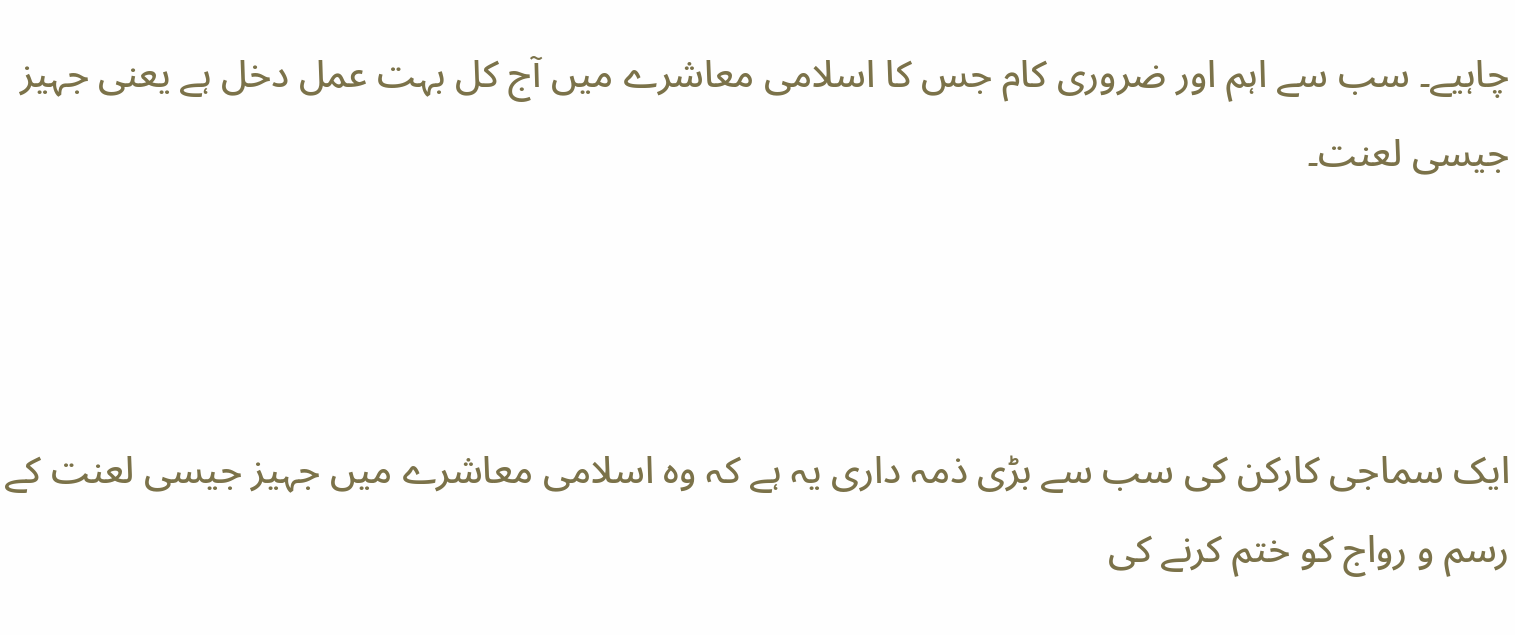چاہیے۔ سب سے اہم اور ضروری کام جس کا اسلامی معاشرے میں آج کل بہت عمل دخل ہے یعنی جہیز جیسی لعنت۔



ایک سماجی کارکن کی سب سے بڑی ذمہ داری یہ ہے کہ وہ اسلامی معاشرے میں جہیز جیسی لعنت کے رسم و رواج کو ختم کرنے کی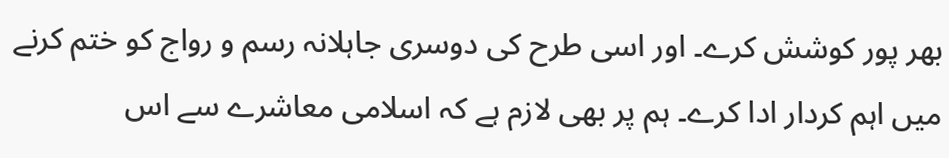بھر پور کوشش کرے۔ اور اسی طرح کی دوسری جاہلانہ رسم و رواج کو ختم کرنے میں اہم کردار ادا کرے۔ ہم پر بھی لازم ہے کہ اسلامی معاشرے سے اس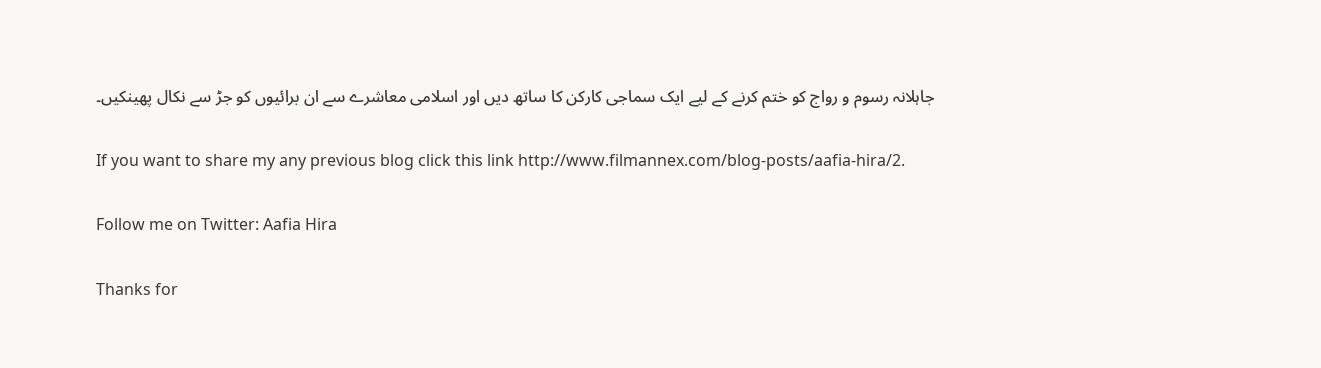جاہلانہ رسوم و رواج کو ختم کرنے کے لیے ایک سماجی کارکن کا ساتھ دیں اور اسلامی معاشرے سے ان برائیوں کو جڑ سے نکال پھینکیں۔

If you want to share my any previous blog click this link http://www.filmannex.com/blog-posts/aafia-hira/2.

Follow me on Twitter: Aafia Hira

Thanks for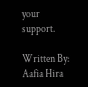your support.

Written By: Aafia Hira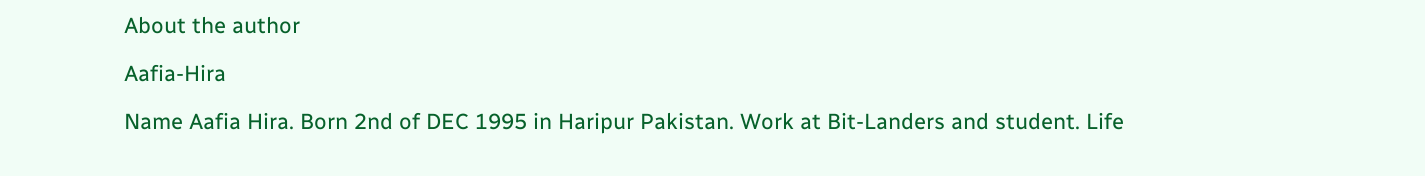About the author

Aafia-Hira

Name Aafia Hira. Born 2nd of DEC 1995 in Haripur Pakistan. Work at Bit-Landers and student. Life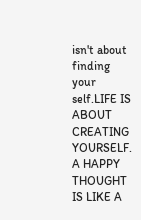isn't about finding your self.LIFE IS ABOUT CREATING YOURSELF. A HAPPY THOUGHT IS LIKE A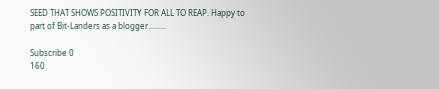SEED THAT SHOWS POSITIVITY FOR ALL TO REAP. Happy to part of Bit-Landers as a blogger.........

Subscribe 0
160